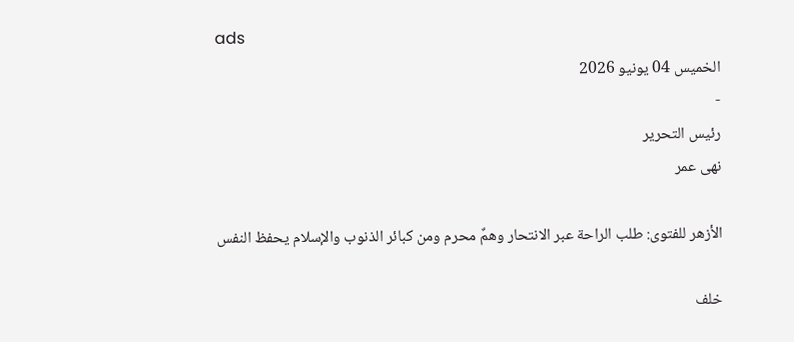ads
الخميس 04 يونيو 2026
-
رئيس التحرير
نهى عمر

الأزهر للفتوى: طلب الراحة عبر الانتحار وهمٌ محرم ومن كبائر الذنوب والإسلام يحفظ النفس

خلف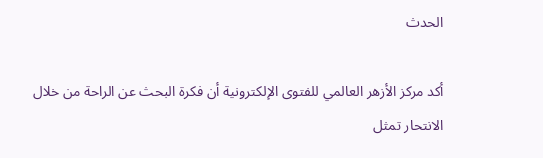الحدث

أكد مركز الأزهر العالمي للفتوى الإلكترونية أن فكرة البحث عن الراحة من خلال الانتحار تمثل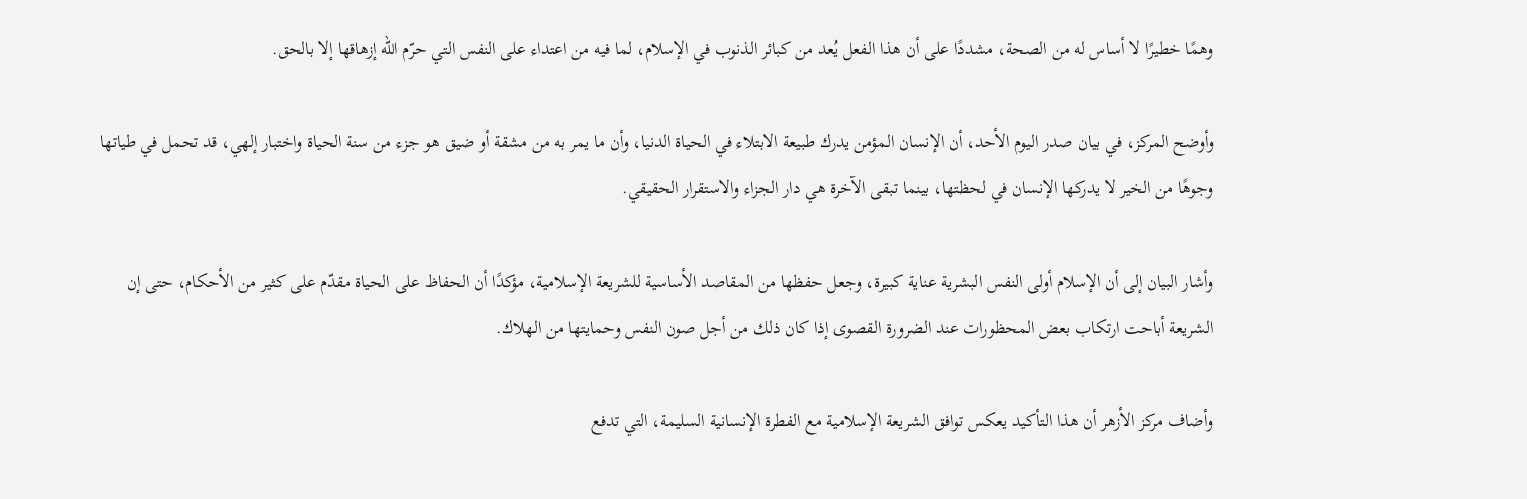وهمًا خطيرًا لا أساس له من الصحة، مشددًا على أن هذا الفعل يُعد من كبائر الذنوب في الإسلام، لما فيه من اعتداء على النفس التي حرّم الله إزهاقها إلا بالحق.

وأوضح المركز، في بيان صدر اليوم الأحد، أن الإنسان المؤمن يدرك طبيعة الابتلاء في الحياة الدنيا، وأن ما يمر به من مشقة أو ضيق هو جزء من سنة الحياة واختبار إلهي، قد تحمل في طياتها وجوهًا من الخير لا يدركها الإنسان في لحظتها، بينما تبقى الآخرة هي دار الجزاء والاستقرار الحقيقي.

وأشار البيان إلى أن الإسلام أولى النفس البشرية عناية كبيرة، وجعل حفظها من المقاصد الأساسية للشريعة الإسلامية، مؤكدًا أن الحفاظ على الحياة مقدّم على كثير من الأحكام، حتى إن الشريعة أباحت ارتكاب بعض المحظورات عند الضرورة القصوى إذا كان ذلك من أجل صون النفس وحمايتها من الهلاك.

وأضاف مركز الأزهر أن هذا التأكيد يعكس توافق الشريعة الإسلامية مع الفطرة الإنسانية السليمة، التي تدفع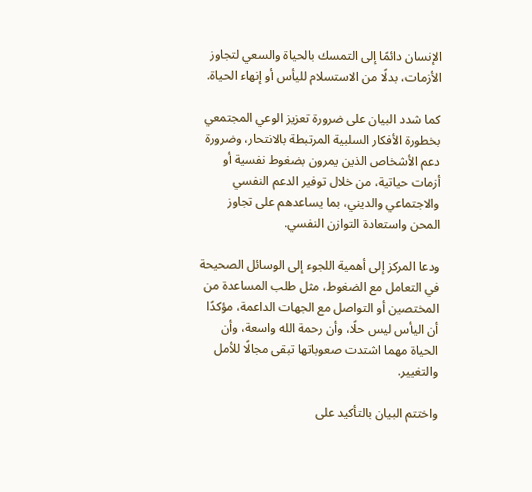الإنسان دائمًا إلى التمسك بالحياة والسعي لتجاوز الأزمات، بدلًا من الاستسلام لليأس أو إنهاء الحياة.

كما شدد البيان على ضرورة تعزيز الوعي المجتمعي بخطورة الأفكار السلبية المرتبطة بالانتحار، وضرورة دعم الأشخاص الذين يمرون بضغوط نفسية أو أزمات حياتية، من خلال توفير الدعم النفسي والاجتماعي والديني، بما يساعدهم على تجاوز المحن واستعادة التوازن النفسي.

ودعا المركز إلى أهمية اللجوء إلى الوسائل الصحيحة في التعامل مع الضغوط، مثل طلب المساعدة من المختصين أو التواصل مع الجهات الداعمة، مؤكدًا أن اليأس ليس حلًا، وأن رحمة الله واسعة، وأن الحياة مهما اشتدت صعوباتها تبقى مجالًا للأمل والتغيير.

واختتم البيان بالتأكيد على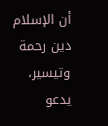أن الإسلام دين رحمة وتيسير، يدعو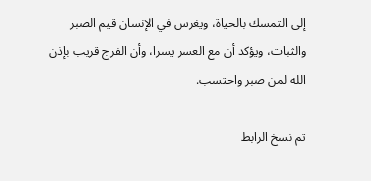إلى التمسك بالحياة، ويغرس في الإنسان قيم الصبر والثبات، ويؤكد أن مع العسر يسرا، وأن الفرج قريب بإذن الله لمن صبر واحتسب.

تم نسخ الرابط